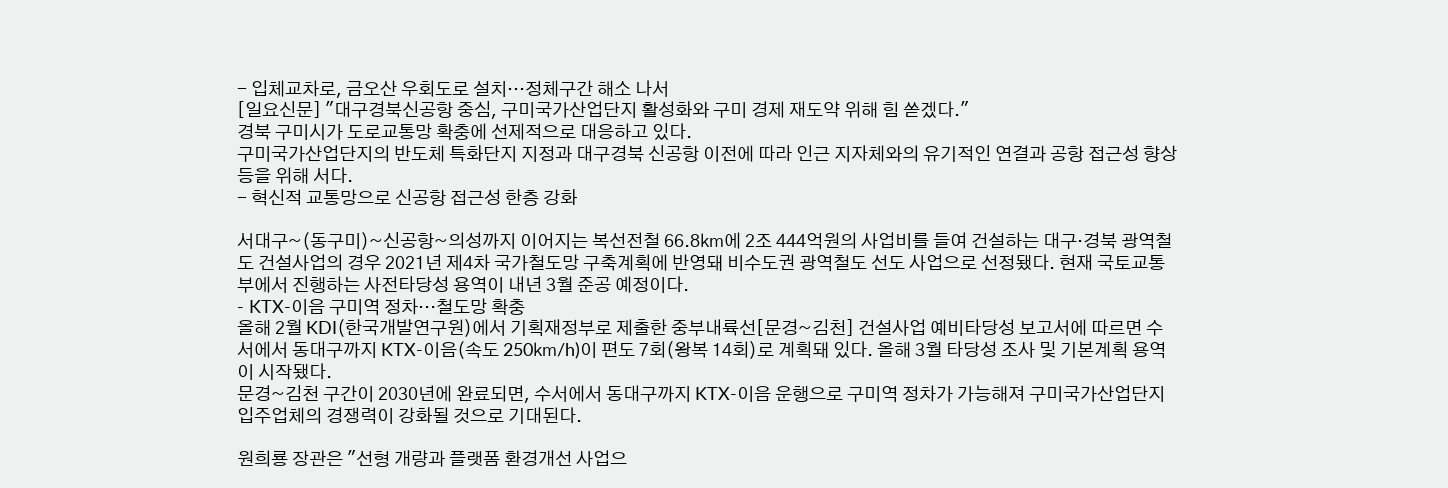- 입체교차로, 금오산 우회도로 설치‧‧‧정체구간 해소 나서
[일요신문] "대구경북신공항 중심, 구미국가산업단지 활성화와 구미 경제 재도약 위해 힘 쏟겠다."
경북 구미시가 도로교통망 확충에 선제적으로 대응하고 있다.
구미국가산업단지의 반도체 특화단지 지정과 대구경북 신공항 이전에 따라 인근 지자체와의 유기적인 연결과 공항 접근성 향상 등을 위해 서다.
- 혁신적 교통망으로 신공항 접근성 한층 강화

서대구~(동구미)~신공항~의성까지 이어지는 복선전철 66.8㎞에 2조 444억원의 사업비를 들여 건설하는 대구·경북 광역철도 건설사업의 경우 2021년 제4차 국가철도망 구축계획에 반영돼 비수도권 광역철도 선도 사업으로 선정됐다. 현재 국토교통부에서 진행하는 사전타당성 용역이 내년 3월 준공 예정이다.
- KTX-이음 구미역 정차…철도망 확충
올해 2월 KDI(한국개발연구원)에서 기획재정부로 제출한 중부내륙선[문경~김천] 건설사업 예비타당성 보고서에 따르면 수서에서 동대구까지 KTX-이음(속도 250㎞/h)이 편도 7회(왕복 14회)로 계획돼 있다. 올해 3월 타당성 조사 및 기본계획 용역이 시작됐다.
문경~김천 구간이 2030년에 완료되면, 수서에서 동대구까지 KTX-이음 운행으로 구미역 정차가 가능해져 구미국가산업단지 입주업체의 경쟁력이 강화될 것으로 기대된다.

원희룡 장관은 "선형 개량과 플랫폼 환경개선 사업으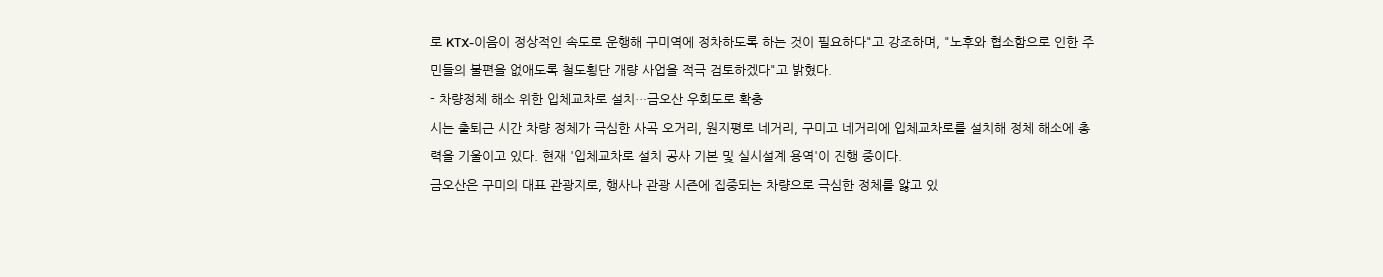로 KTX-이음이 정상적인 속도로 운행해 구미역에 정차하도록 하는 것이 필요하다"고 강조하며, "노후와 협소함으로 인한 주민들의 불편을 없애도록 철도횡단 개량 사업을 적극 검토하겠다"고 밝혔다.
- 차량정체 해소 위한 입체교차로 설치…금오산 우회도로 확충
시는 출퇴근 시간 차량 정체가 극심한 사곡 오거리, 원지평로 네거리, 구미고 네거리에 입체교차로를 설치해 정체 해소에 총력을 기울이고 있다. 현재 '입체교차로 설치 공사 기본 및 실시설계 용역'이 진행 중이다.
금오산은 구미의 대표 관광지로, 행사나 관광 시즌에 집중되는 차량으로 극심한 정체를 앓고 있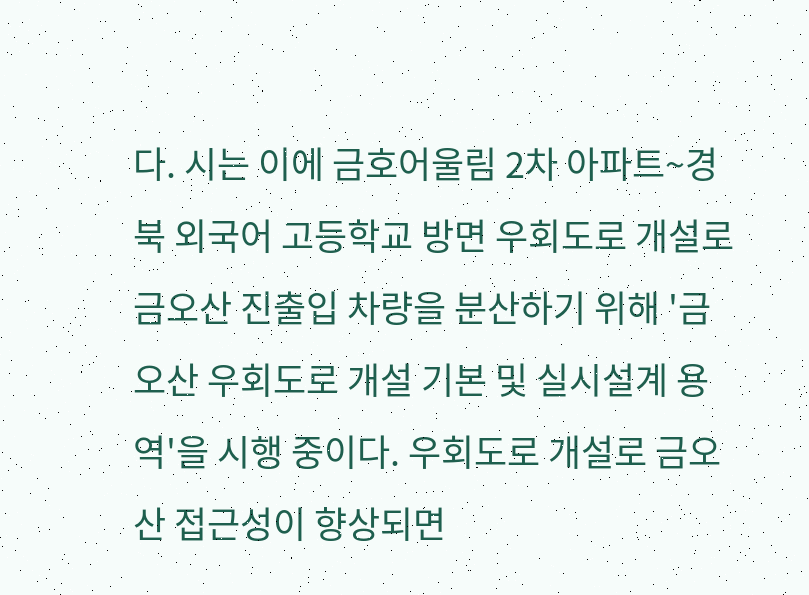다. 시는 이에 금호어울림 2차 아파트~경북 외국어 고등학교 방면 우회도로 개설로 금오산 진출입 차량을 분산하기 위해 '금오산 우회도로 개설 기본 및 실시설계 용역'을 시행 중이다. 우회도로 개설로 금오산 접근성이 향상되면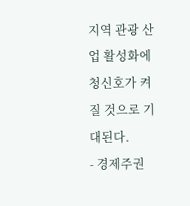지역 관광 산업 활성화에 청신호가 켜질 것으로 기대된다.
- 경제주권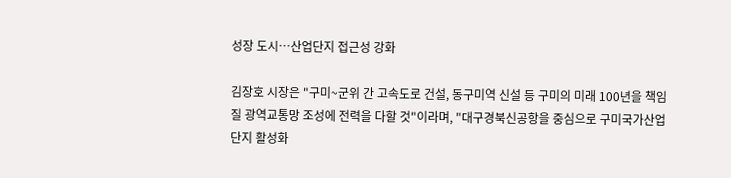성장 도시…산업단지 접근성 강화

김장호 시장은 "구미~군위 간 고속도로 건설, 동구미역 신설 등 구미의 미래 100년을 책임질 광역교통망 조성에 전력을 다할 것"이라며, "대구경북신공항을 중심으로 구미국가산업단지 활성화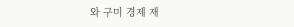와 구미 경제 재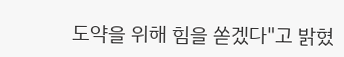도약을 위해 힘을 쏟겠다"고 밝혔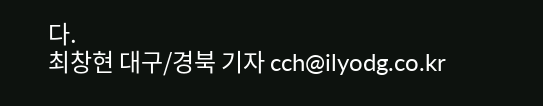다.
최창현 대구/경북 기자 cch@ilyodg.co.kr